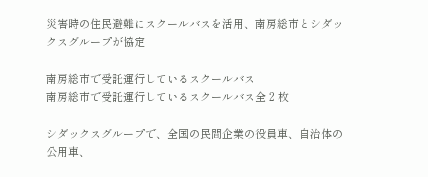災害時の住民避難にスクールバスを活用、南房総市とシダックスグループが協定

南房総市で受託運行しているスクールバス
南房総市で受託運行しているスクールバス全 2 枚

シダックスグループで、全国の民間企業の役員車、自治体の公用車、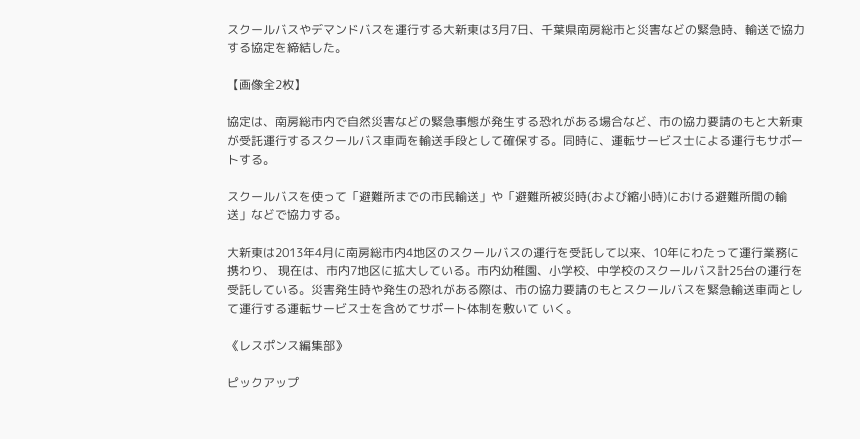スクールバスやデマンドバスを運行する大新東は3月7日、千葉県南房総市と災害などの緊急時、輸送で協力する協定を締結した。

【画像全2枚】

協定は、南房総市内で自然災害などの緊急事態が発生する恐れがある場合など、市の協力要請のもと大新東が受託運行するスクールバス車両を輸送手段として確保する。同時に、運転サービス士による運行もサポートする。

スクールバスを使って「避難所までの市民輸送」や「避難所被災時(および縮小時)における避難所間の輸送」などで協力する。

大新東は2013年4月に南房総市内4地区のスクールバスの運行を受託して以来、10年にわたって運行業務に携わり、 現在は、市内7地区に拡大している。市内幼稚園、小学校、中学校のスクールバス計25台の運行を受託している。災害発生時や発生の恐れがある際は、市の協力要請のもとスクールバスを緊急輸送車両として運行する運転サービス士を含めてサポート体制を敷いて いく。

《レスポンス編集部》

ピックアップ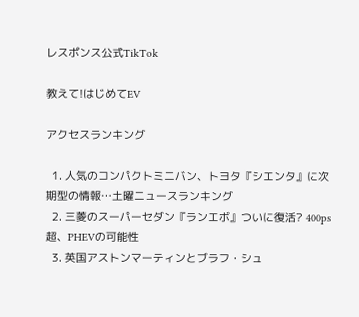レスポンス公式TikTok

教えて!はじめてEV

アクセスランキング

  1. 人気のコンパクトミニバン、トヨタ『シエンタ』に次期型の情報…土曜ニュースランキング
  2. 三菱のスーパーセダン『ランエボ』ついに復活? 400ps超、PHEVの可能性
  3. 英国アストンマーティンとブラフ・シュ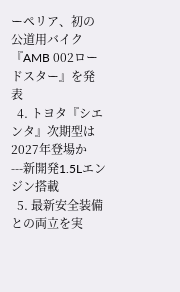ーペリア、初の公道用バイク『AMB 002ロードスター』を発表
  4. トヨタ『シエンタ』次期型は2027年登場か---新開発1.5Lエンジン搭載
  5. 最新安全装備との両立を実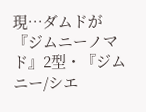現…ダムドが『ジムニーノマド』2型・『ジムニー/シエ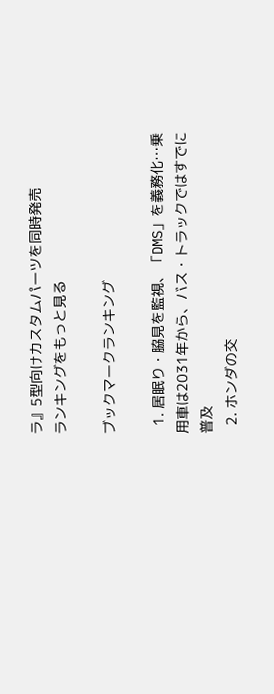ラ』5型向けカスタムパーツを同時発売
ランキングをもっと見る

ブックマークランキング

  1. 居眠り・脇見を監視、「DMS」を義務化…乗用車は2031年から、バス・トラックではすでに普及
  2. ホンダの交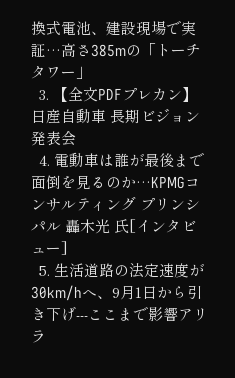換式電池、建設現場で実証…高さ385mの「トーチタワー」
  3. 【全文PDFプレカン】日産自動車 長期ビジョン発表会
  4. 電動車は誰が最後まで面倒を見るのか…KPMGコンサルティング プリンシパル 轟木光 氏[インタビュー]
  5. 生活道路の法定速度が30km/hへ、9月1日から引き下げ---ここまで影響アリ
ラ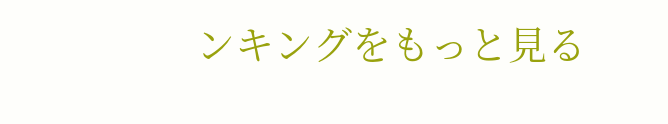ンキングをもっと見る